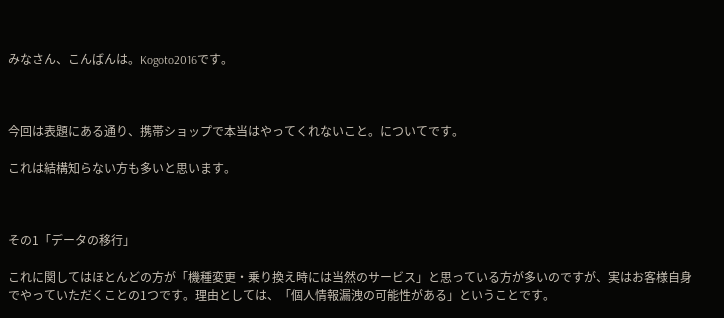みなさん、こんばんは。Kogoto2016です。



今回は表題にある通り、携帯ショップで本当はやってくれないこと。についてです。

これは結構知らない方も多いと思います。



その1「データの移行」

これに関してはほとんどの方が「機種変更・乗り換え時には当然のサービス」と思っている方が多いのですが、実はお客様自身でやっていただくことの1つです。理由としては、「個人情報漏洩の可能性がある」ということです。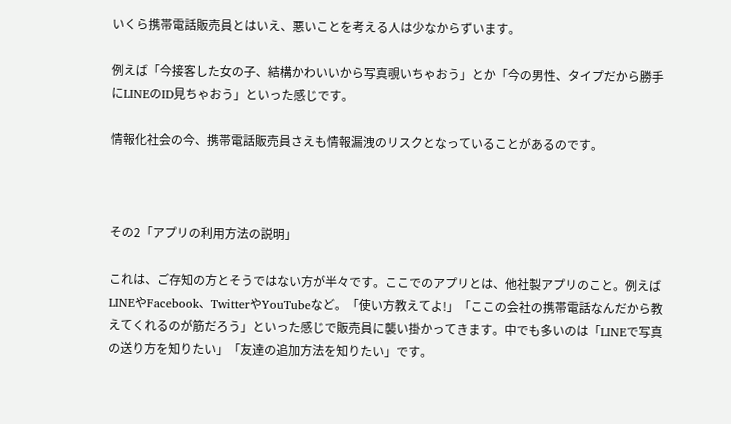いくら携帯電話販売員とはいえ、悪いことを考える人は少なからずいます。

例えば「今接客した女の子、結構かわいいから写真覗いちゃおう」とか「今の男性、タイプだから勝手にLINEのID見ちゃおう」といった感じです。

情報化社会の今、携帯電話販売員さえも情報漏洩のリスクとなっていることがあるのです。



その2「アプリの利用方法の説明」

これは、ご存知の方とそうではない方が半々です。ここでのアプリとは、他社製アプリのこと。例えばLINEやFacebook、TwitterやYouTubeなど。「使い方教えてよ!」「ここの会社の携帯電話なんだから教えてくれるのが筋だろう」といった感じで販売員に襲い掛かってきます。中でも多いのは「LINEで写真の送り方を知りたい」「友達の追加方法を知りたい」です。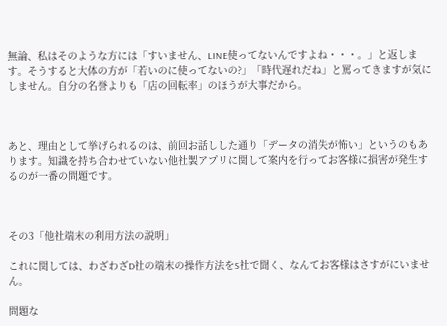無論、私はそのような方には「すいません、LINE使ってないんですよね・・・。」と返します。そうすると大体の方が「若いのに使ってないの?」「時代遅れだね」と罵ってきますが気にしません。自分の名誉よりも「店の回転率」のほうが大事だから。



あと、理由として挙げられるのは、前回お話しした通り「データの消失が怖い」というのもあります。知識を持ち合わせていない他社製アプリに関して案内を行ってお客様に損害が発生するのが一番の問題です。



その3「他社端末の利用方法の説明」

これに関しては、わざわざD社の端末の操作方法をS社で聞く、なんてお客様はさすがにいません。

問題な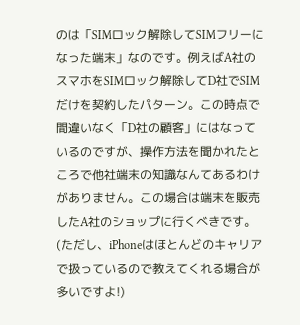のは「SIMロック解除してSIMフリーになった端末」なのです。例えばA社のスマホをSIMロック解除してD社でSIMだけを契約したパターン。この時点で間違いなく「D社の顧客」にはなっているのですが、操作方法を聞かれたところで他社端末の知識なんてあるわけがありません。この場合は端末を販売したA社のショップに行くべきです。(ただし、iPhoneはほとんどのキャリアで扱っているので教えてくれる場合が多いですよ!)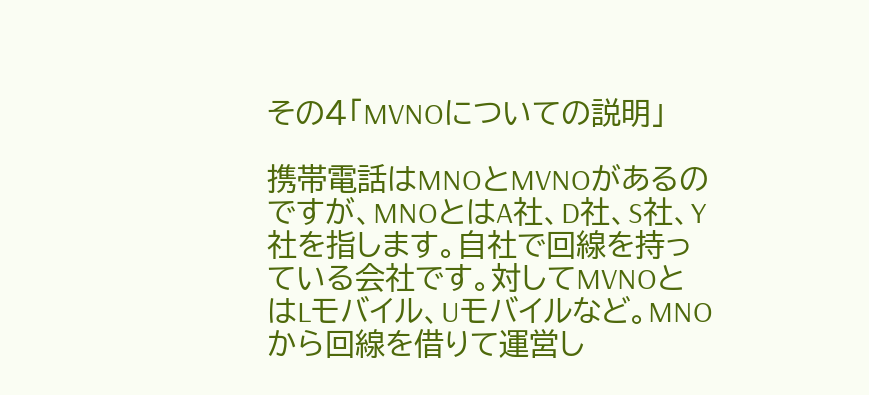その4「MVNOについての説明」

携帯電話はMNOとMVNOがあるのですが、MNOとはA社、D社、S社、Y社を指します。自社で回線を持っている会社です。対してMVNOとはLモバイル、Uモバイルなど。MNOから回線を借りて運営し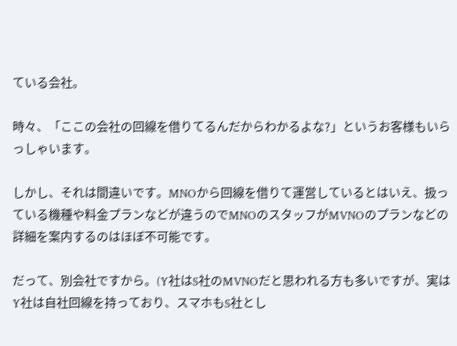ている会社。

時々、「ここの会社の回線を借りてるんだからわかるよな?」というお客様もいらっしゃいます。

しかし、それは間違いです。MNOから回線を借りて運営しているとはいえ、扱っている機種や料金プランなどが違うのでMNOのスタッフがMVNOのプランなどの詳細を案内するのはほぼ不可能です。

だって、別会社ですから。(Y社はS社のMVNOだと思われる方も多いですが、実はY社は自社回線を持っており、スマホもS社とし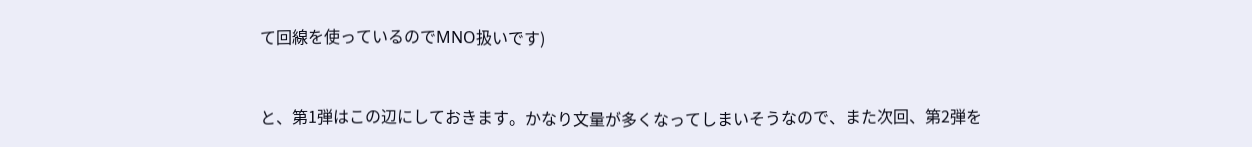て回線を使っているのでMNO扱いです)



と、第1弾はこの辺にしておきます。かなり文量が多くなってしまいそうなので、また次回、第2弾を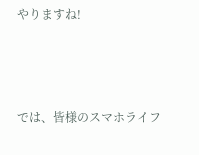やりますね!



では、皆様のスマホライフ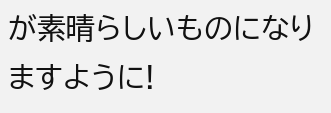が素晴らしいものになりますように!